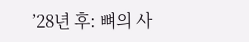’28년 후: 뼈의 사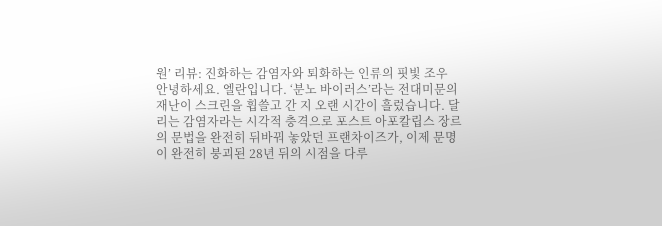원’ 리뷰: 진화하는 감염자와 퇴화하는 인류의 핏빛 조우
안녕하세요. 엘란입니다. ‘분노 바이러스’라는 전대미문의 재난이 스크린을 휩쓸고 간 지 오랜 시간이 흘렀습니다. 달리는 감염자라는 시각적 충격으로 포스트 아포칼립스 장르의 문법을 완전히 뒤바꿔 놓았던 프랜차이즈가, 이제 문명이 완전히 붕괴된 28년 뒤의 시점을 다루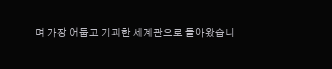며 가장 어둡고 기괴한 세계관으로 돌아왔습니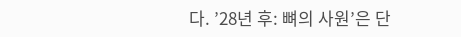다. ’28년 후: 뼈의 사원’은 단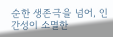순한 생존극을 넘어, 인간성이 소멸한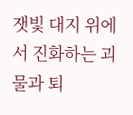잿빛 대지 위에서 진화하는 괴물과 퇴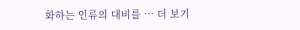화하는 인류의 대비를 … 더 보기